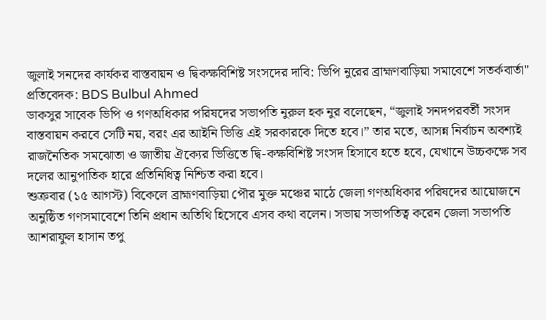জুলাই সনদের কার্যকর বাস্তবায়ন ও দ্বিকক্ষবিশিষ্ট সংসদের দাবি: ভিপি নুরের ব্রাহ্মণবাড়িয়া সমাবেশে সতর্কবার্তা"
প্রতিবেদক: BDS Bulbul Ahmed
ডাকসুর সাবেক ভিপি ও গণঅধিকার পরিষদের সভাপতি নুরুল হক নুর বলেছেন, “জুলাই সনদপরবর্তী সংসদ বাস্তবায়ন করবে সেটি নয়, বরং এর আইনি ভিত্তি এই সরকারকে দিতে হবে।” তার মতে, আসন্ন নির্বাচন অবশ্যই রাজনৈতিক সমঝোতা ও জাতীয় ঐক্যের ভিত্তিতে দ্বি-কক্ষবিশিষ্ট সংসদ হিসাবে হতে হবে, যেখানে উচ্চকক্ষে সব দলের আনুপাতিক হারে প্রতিনিধিত্ব নিশ্চিত করা হবে।
শুক্রবার (১৫ আগস্ট) বিকেলে ব্রাহ্মণবাড়িয়া পৌর মুক্ত মঞ্চের মাঠে জেলা গণঅধিকার পরিষদের আয়োজনে অনুষ্ঠিত গণসমাবেশে তিনি প্রধান অতিথি হিসেবে এসব কথা বলেন। সভায় সভাপতিত্ব করেন জেলা সভাপতি আশরাফুল হাসান তপু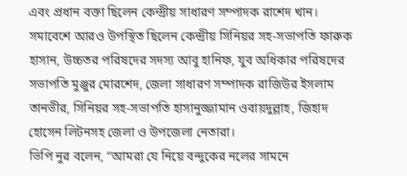এবং প্রধান বক্তা ছিলেন কেন্দ্রীয় সাধারণ সম্পাদক রাশেদ খান।
সমাবেশে আরও উপস্থিত ছিলেন কেন্দ্রীয় সিনিয়র সহ-সভাপতি ফারুক হাসান, উচ্চতর পরিষদের সদস্য আবু হানিফ, যুব অধিকার পরিষদের সভাপতি মুঞ্জুর মোরশেদ, জেলা সাধারণ সম্পাদক রাজিউর ইসলাম তানভীর, সিনিয়র সহ-সভাপতি হাসানুজ্জামান ওবায়দুল্লাহ, জিহাদ হোসেন লিটনসহ জেলা ও উপজেলা নেতারা।
ভিপি নুর বলেন, “আমরা যে নিয়ে বন্দুকের নলের সামনে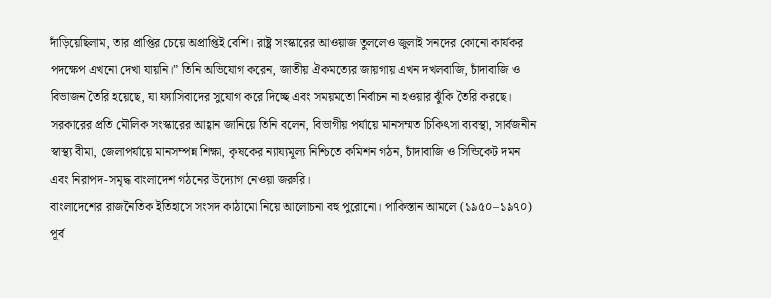দাঁড়িয়েছিলাম, তার প্রাপ্তির চেয়ে অপ্রাপ্তিই বেশি। রাষ্ট্র সংস্কারের আওয়াজ তুললেও জুলাই সনদের কোনো কার্যকর পদক্ষেপ এখনো দেখা যায়নি।” তিনি অভিযোগ করেন, জাতীয় ঐকমত্যের জায়গায় এখন দখলবাজি, চাঁদাবাজি ও বিভাজন তৈরি হয়েছে, যা ফ্যাসিবাদের সুযোগ করে দিচ্ছে এবং সময়মতো নির্বাচন না হওয়ার ঝুঁকি তৈরি করছে।
সরকারের প্রতি মৌলিক সংস্কারের আহ্বান জানিয়ে তিনি বলেন, বিভাগীয় পর্যায়ে মানসম্মত চিকিৎসা ব্যবস্থা, সার্বজনীন স্বাস্থ্য বীমা, জেলাপর্যায়ে মানসম্পন্ন শিক্ষা, কৃষকের ন্যায্যমূল্য নিশ্চিতে কমিশন গঠন, চাঁদাবাজি ও সিন্ডিকেট দমন এবং নিরাপদ-সমৃদ্ধ বাংলাদেশ গঠনের উদ্যোগ নেওয়া জরুরি।
বাংলাদেশের রাজনৈতিক ইতিহাসে সংসদ কাঠামো নিয়ে আলোচনা বহু পুরোনো। পাকিস্তান আমলে (১৯৫০–১৯৭০) পূর্ব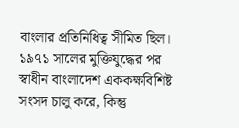বাংলার প্রতিনিধিত্ব সীমিত ছিল। ১৯৭১ সালের মুক্তিযুদ্ধের পর স্বাধীন বাংলাদেশ এককক্ষবিশিষ্ট সংসদ চালু করে, কিন্তু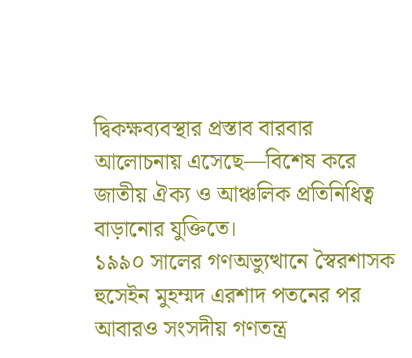দ্বিকক্ষব্যবস্থার প্রস্তাব বারবার আলোচনায় এসেছে—বিশেষ করে জাতীয় ঐক্য ও আঞ্চলিক প্রতিনিধিত্ব বাড়ানোর যুক্তিতে।
১৯৯০ সালের গণঅভ্যুত্থানে স্বৈরশাসক হুসেইন মুহম্মদ এরশাদ পতনের পর আবারও সংসদীয় গণতন্ত্র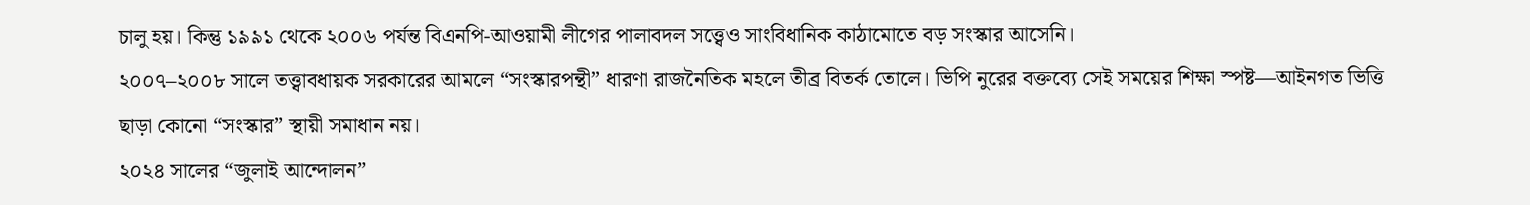চালু হয়। কিন্তু ১৯৯১ থেকে ২০০৬ পর্যন্ত বিএনপি-আওয়ামী লীগের পালাবদল সত্ত্বেও সাংবিধানিক কাঠামোতে বড় সংস্কার আসেনি।
২০০৭–২০০৮ সালে তত্ত্বাবধায়ক সরকারের আমলে “সংস্কারপন্থী” ধারণা রাজনৈতিক মহলে তীব্র বিতর্ক তোলে। ভিপি নুরের বক্তব্যে সেই সময়ের শিক্ষা স্পষ্ট—আইনগত ভিত্তি ছাড়া কোনো “সংস্কার” স্থায়ী সমাধান নয়।
২০২৪ সালের “জুলাই আন্দোলন”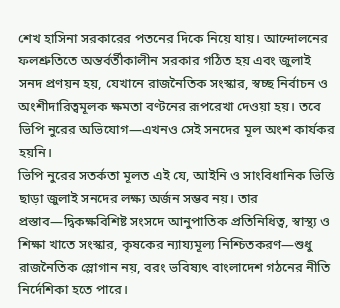শেখ হাসিনা সরকারের পতনের দিকে নিয়ে যায়। আন্দোলনের ফলশ্রুতিতে অন্তর্বর্তীকালীন সরকার গঠিত হয় এবং জুলাই সনদ প্রণয়ন হয়, যেখানে রাজনৈতিক সংস্কার, স্বচ্ছ নির্বাচন ও অংশীদারিত্বমূলক ক্ষমতা বণ্টনের রূপরেখা দেওয়া হয়। তবে ভিপি নুরের অভিযোগ—এখনও সেই সনদের মূল অংশ কার্যকর হয়নি।
ভিপি নুরের সতর্কতা মূলত এই যে, আইনি ও সাংবিধানিক ভিত্তি ছাড়া জুলাই সনদের লক্ষ্য অর্জন সম্ভব নয়। তার প্রস্তাব—দ্বিকক্ষবিশিষ্ট সংসদে আনুপাতিক প্রতিনিধিত্ব, স্বাস্থ্য ও শিক্ষা খাতে সংস্কার, কৃষকের ন্যায্যমূল্য নিশ্চিতকরণ—শুধু রাজনৈতিক স্লোগান নয়, বরং ভবিষ্যৎ বাংলাদেশ গঠনের নীতি নির্দেশিকা হতে পারে।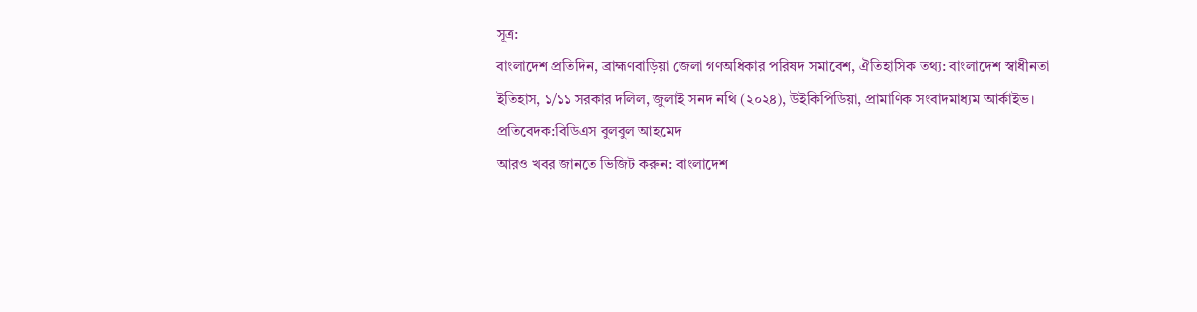সূত্র:
বাংলাদেশ প্রতিদিন, ব্রাহ্মণবাড়িয়া জেলা গণঅধিকার পরিষদ সমাবেশ, ঐতিহাসিক তথ্য: বাংলাদেশ স্বাধীনতা ইতিহাস, ১/১১ সরকার দলিল, জুলাই সনদ নথি (২০২৪), উইকিপিডিয়া, প্রামাণিক সংবাদমাধ্যম আর্কাইভ।
প্রতিবেদক:বিডিএস বুলবুল আহমেদ
আরও খবর জানতে ভিজিট করুন: বাংলাদেশ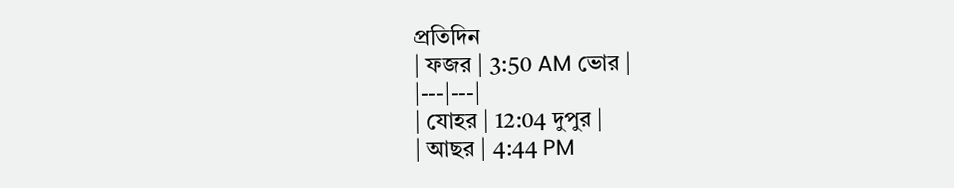প্রতিদিন
| ফজর | 3:50 AM ভোর |
|---|---|
| যোহর | 12:04 দুপুর |
| আছর | 4:44 PM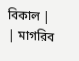বিকাল |
| মাগরিব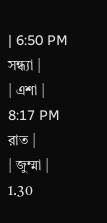| 6:50 PM সন্ধ্যা |
| এশা | 8:17 PM রাত |
| জুম্মা | 1.30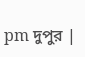pm দুপুর |